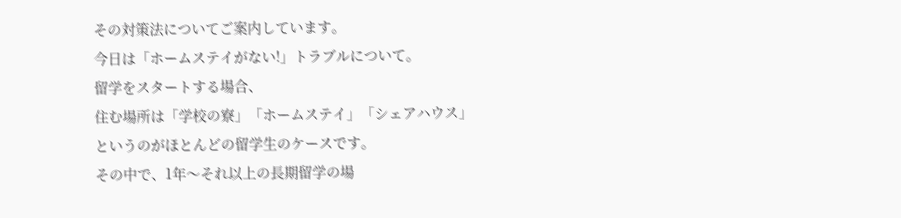その対策法についてご案内しています。
今日は「ホームステイがない!」トラブルについて。
留学をスタートする場合、
住む場所は「学校の寮」「ホームステイ」「シェアハウス」
というのがほとんどの留学生のケースです。
その中で、1年〜それ以上の長期留学の場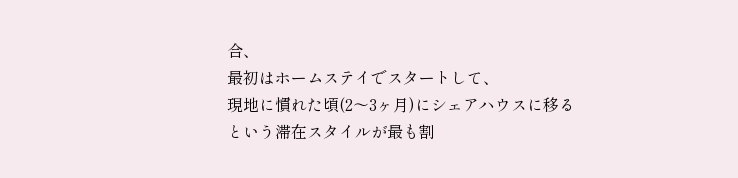合、
最初はホームステイでスタートして、
現地に慣れた頃(2〜3ヶ月)にシェアハウスに移る
という滞在スタイルが最も割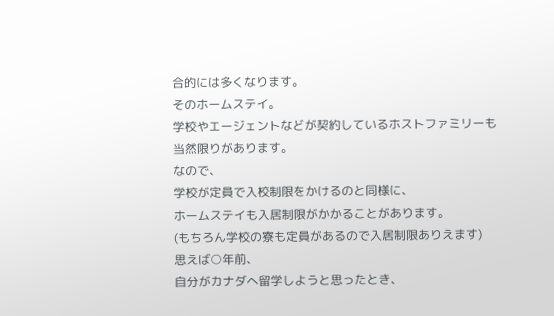合的には多くなります。
そのホームステイ。
学校やエージェントなどが契約しているホストファミリーも
当然限りがあります。
なので、
学校が定員で入校制限をかけるのと同様に、
ホームステイも入居制限がかかることがあります。
(もちろん学校の寮も定員があるので入居制限ありえます)
思えば○年前、
自分がカナダへ留学しようと思ったとき、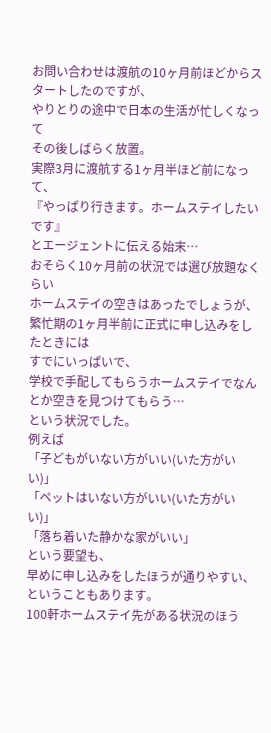お問い合わせは渡航の10ヶ月前ほどからスタートしたのですが、
やりとりの途中で日本の生活が忙しくなって
その後しばらく放置。
実際3月に渡航する1ヶ月半ほど前になって、
『やっぱり行きます。ホームステイしたいです』
とエージェントに伝える始末…
おそらく10ヶ月前の状況では選び放題なくらい
ホームステイの空きはあったでしょうが、
繁忙期の1ヶ月半前に正式に申し込みをしたときには
すでにいっぱいで、
学校で手配してもらうホームステイでなんとか空きを見つけてもらう…
という状況でした。
例えば
「子どもがいない方がいい(いた方がいい)」
「ペットはいない方がいい(いた方がいい)」
「落ち着いた静かな家がいい」
という要望も、
早めに申し込みをしたほうが通りやすい、ということもあります。
100軒ホームステイ先がある状況のほう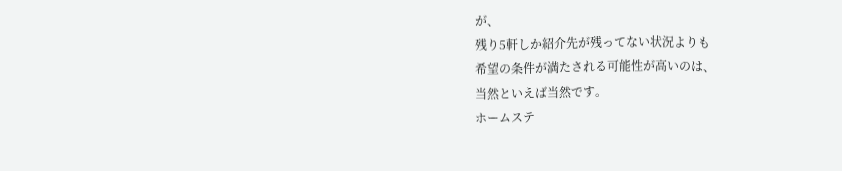が、
残り5軒しか紹介先が残ってない状況よりも
希望の条件が満たされる可能性が高いのは、
当然といえば当然です。
ホームステ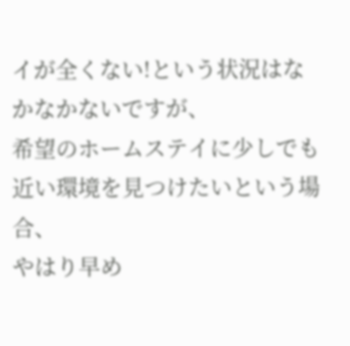イが全くない!という状況はなかなかないですが、
希望のホームステイに少しでも近い環境を見つけたいという場合、
やはり早め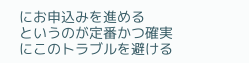にお申込みを進める
というのが定番かつ確実にこのトラブルを避ける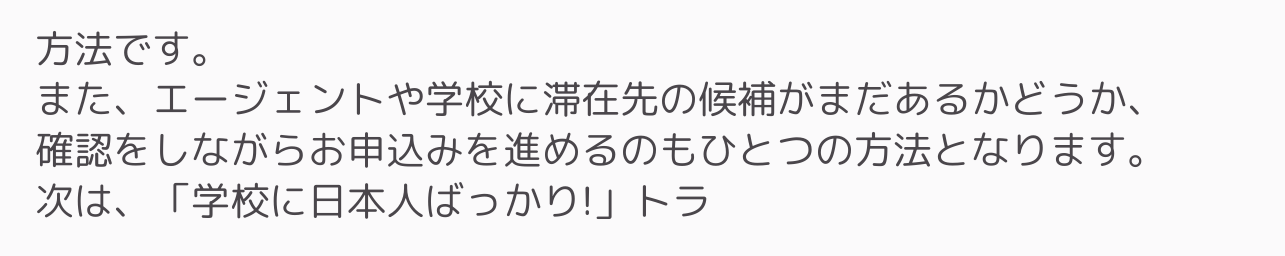方法です。
また、エージェントや学校に滞在先の候補がまだあるかどうか、
確認をしながらお申込みを進めるのもひとつの方法となります。
次は、「学校に日本人ばっかり!」トラ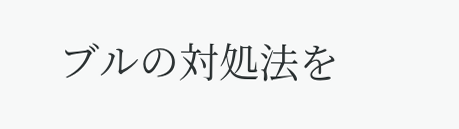ブルの対処法を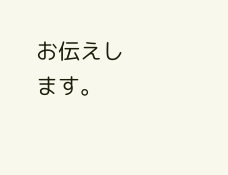お伝えします。